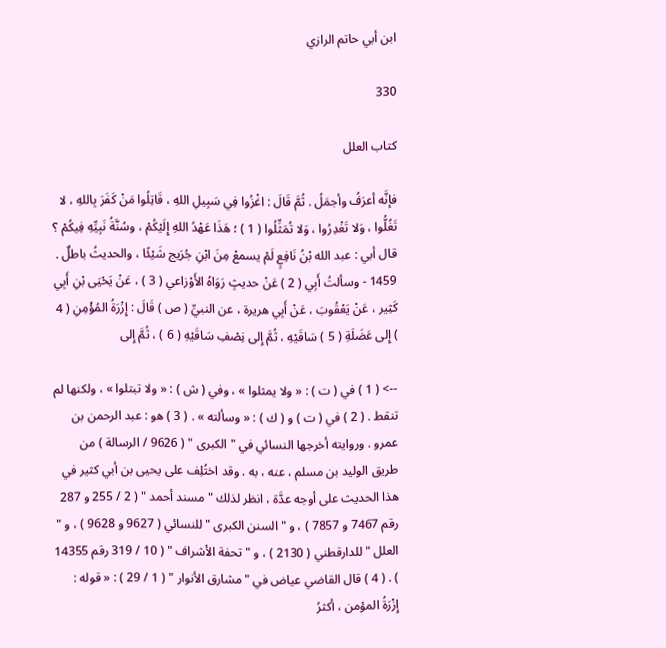ابن أبي حاتم الرازي

330

كتاب العلل

فإنَّه أعرَفُ وأجمَلُ . ثُمَّ قَالَ : اغْزُوا فِي سَبِيلِ اللهِ ، قَاتِلُوا مَنْ كَفَرَ بِاللهِ ، لا تَغُلُّوا ، وَلا تَغْدِرُوا ، وَلا تُمَثِّلُوا ( 1 ) ؛ هَذَا عَهْدُ اللهِ إِلَيْكُمْ ، وسُنَّةُ نَبِيِّهِ فِيكُمْ ؟ قال أبي : عبد الله بْنُ نَافِعٍ لَمْ يسمعْ مِنَ ابْنِ جُرَيج شَيْئًا ، والحديثُ باطلٌ . 1459 - وسألتُ أَبِي ( 2 ) عَنْ حديثٍ رَوَاهُ الأَوْزاعي ( 3 ) ، عَنْ يَحْيَى بْنِ أَبِي كَثِير ، عَنْ يَعْقُوبَ ، عَنْ أَبِي هريرة ، عن النبيِّ ( ص ) قَالَ : إِزْرَةُ المُؤْمِنِ ( 4 ) إِلى عَضَلَةِ ( 5 ) سَاقَيْهِ ، ثُمَّ إِلى نِصْفِ سَاقَيْهِ ( 6 ) ، ثُمَّ إِلى

--> ( 1 ) في ( ت ) : « ولا يمثلوا » ، وفي ( ش ) : « ولا تبتلوا » ، ولكنها لم تنقط . ( 2 ) في ( ت ) و ( ك ) : « وسألته » . ( 3 ) هو : عبد الرحمن بن عمرو . وروايته أخرجها النسائي في " الكبرى " ( 9626 / الرسالة ) من طريق الوليد بن مسلم ، عنه ، به . وقد اختُلِف على يحيى بن أبي كثير في هذا الحديث على أوجه عدَّة ، انظر لذلك " مسند أحمد " ( 2 / 255 و 287 رقم 7467 و 7857 ) ، و " السنن الكبرى " للنسائي ( 9627 و 9628 ) ، و " العلل " للدارقطني ( 2130 ) ، و " تحفة الأشراف " ( 10 / 319 رقم 14355 ) . ( 4 ) قال القاضي عياض في " مشارق الأنوار " ( 1 / 29 ) : « قوله : إِزْرَةُ المؤمن ، أكثرُ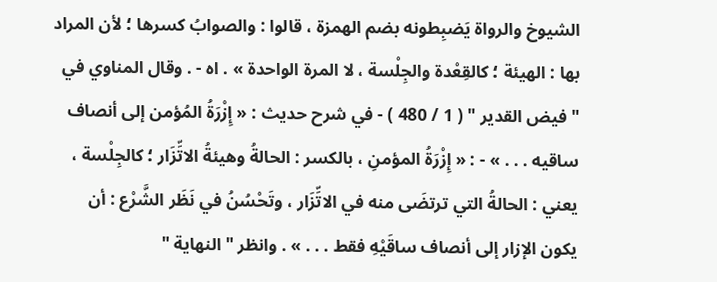الشيوخ والرواة يَضبِطونه بضم الهمزة ، قالوا : والصوابُ كسرها ؛ لأن المراد بها : الهيئة ؛ كالقِعْدة والجِلْسة ، لا المرة الواحدة » . اه - . وقال المناوي في " فيض القدير " ( 1 / 480 ) - في شرح حديث : « إِزْرَةُ المُؤمن إلى أنصاف ساقيه . . . » - : « إِزْرَةُ المؤمنِ ، بالكسر : الحالةُ وهيئةُ الاتِّزَار ؛ كالجِلْسة ، يعني : الحالةُ التي ترتضَى منه في الاتِّزَار ، وتَحْسُنُ في نَظَر الشَّرْع : أن يكون الإزار إلى أنصاف ساقَيْهِ فقط . . . » . وانظر " النهاية "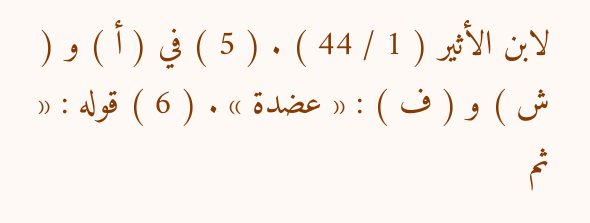لابن الأثير ( 1 / 44 ) . ( 5 ) في ( أ ) و ( ش ) و ( ف ) : « عضدة » . ( 6 ) قوله : « ثم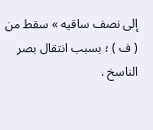إلى نصف ساقيه » سقط من ( ف ) ؛ بسبب انتقال بصر الناسخ .